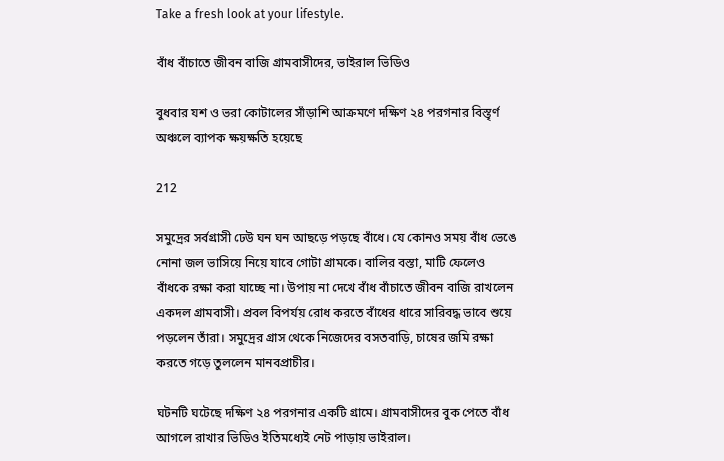Take a fresh look at your lifestyle.

বাঁধ বাঁচাতে জীবন বাজি গ্রামবাসীদের, ভাইরাল ভিডিও

বুধবার যশ ও ভরা কোটালের সাঁড়াশি আক্রমণে দক্ষিণ ২৪ পরগনার বিস্তৃর্ণ অঞ্চলে ব্যাপক ক্ষয়ক্ষতি হয়েছে

212

সমুদ্রের সর্বগ্রাসী ঢেউ ঘন ঘন আছড়ে পড়ছে বাঁধে। যে কোনও সময় বাঁধ ভেঙে নোনা জল ভাসিয়ে নিয়ে যাবে গোটা গ্রামকে। বালির বস্তা, মাটি ফেলেও বাঁধকে রক্ষা করা যাচ্ছে না। উপায় না দেখে বাঁধ বাঁচাতে জীবন বাজি রাখলেন একদল গ্রামবাসী। প্রবল বিপর্যয় রোধ করতে বাঁধের ধারে সারিবদ্ধ ভাবে শুয়ে পড়লেন তাঁরা। সমুদ্রের গ্রাস থেকে নিজেদের বসতবাড়ি, চাষের জমি রক্ষা করতে গড়ে তুললেন মানবপ্রাচীর।

ঘটনটি ঘটেছে দক্ষিণ ২৪ পরগনার একটি গ্রামে। গ্রামবাসীদের বুক পেতে বাঁধ আগলে রাখার ভিডিও ইতিমধ্যেই নেট পাড়ায় ভাইরাল।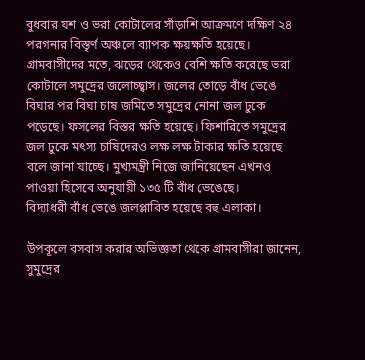বুধবার যশ ও ভরা কোটালের সাঁড়াশি আক্রমণে দক্ষিণ ২৪ পরগনার বিস্তৃর্ণ অঞ্চলে ব্যাপক ক্ষয়ক্ষতি হয়েছে। গ্রামবাসীদের মতে, ঝড়ের থেকেও বেশি ক্ষতি করেছে ভরা কোটালে সমুদ্রের জলোচ্ছ্বাস। জলের তোড়ে বাঁধ ভেঙে বিঘার পর বিঘা চাষ জমিতে সমুদ্রের নোনা জল ঢুকে পড়েছে। ফসলের বিস্তর ক্ষতি হয়েছে। ফিশারিতে সমুদ্রের জল ঢুকে মৎস্য চাষিদেরও লক্ষ লক্ষ টাকার ক্ষতি হয়েছে বলে জানা যাচ্ছে। মুখ্যমন্ত্রী নিজে জানিয়েছেন এখনও পাওয়া হিসেবে অনুযায়ী ১৩৫ টি বাঁধ ভেঙেছে।
বিদ্যাধরী বাঁধ ভেঙে জলপ্লাবিত হয়েছে বহু এলাকা।

উপকূলে বসবাস করার অভিজ্ঞতা থেকে গ্রামবাসীরা জানেন, সুমুদ্রের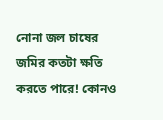নোনা জল চাষের জমির কতটা ক্ষতি করতে পারে! কোনও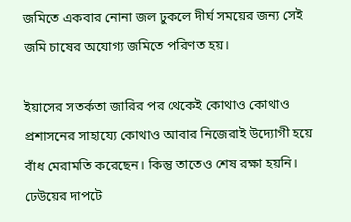জমিতে একবার নোনা জল ঢুকলে দীর্ঘ সময়ের জন্য সেই জমি চাষের অযোগ্য জমিতে পরিণত হয়।

ইয়াসের সতর্কতা জারির পর থেকেই কোথাও কোথাও প্রশাসনের সাহায্যে কোথাও আবার নিজেরাই উদ্যোগী হয়ে বাঁধ মেরামতি করেছেন। কিন্তু তাতেও শেষ রক্ষা হয়নি। ঢেউয়ের দাপটে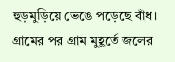হুড়মুড়িয়ে ভেঙে পড়েছে বাঁধ। গ্রামের পর গ্রাম মুহূর্তে জলের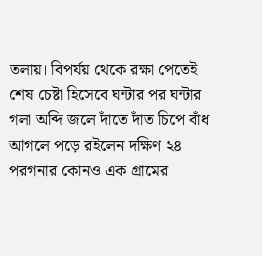তলায়। বিপর্যয় থেকে রক্ষা পেতেই শেষ চেষ্টা হিসেবে ঘন্টার পর ঘন্টার গলা অব্দি জলে দাঁতে দাঁত চিপে বাঁধ আগলে পড়ে রইলেন দক্ষিণ ২৪ পরগনার কোনও এক গ্রামের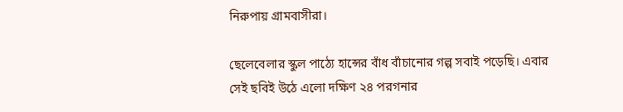নিরুপায় গ্রামবাসীরা।

ছেলেবেলার স্কুল পাঠ্যে হান্সের বাঁধ বাঁচানোর গল্প সবাই পড়েছি। এবার সেই ছবিই উঠে এলো দক্ষিণ ২৪ পরগনার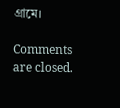গ্রামে।

Comments are closed.